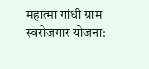महात्मा गांधी ग्राम स्वरोजगार योजना: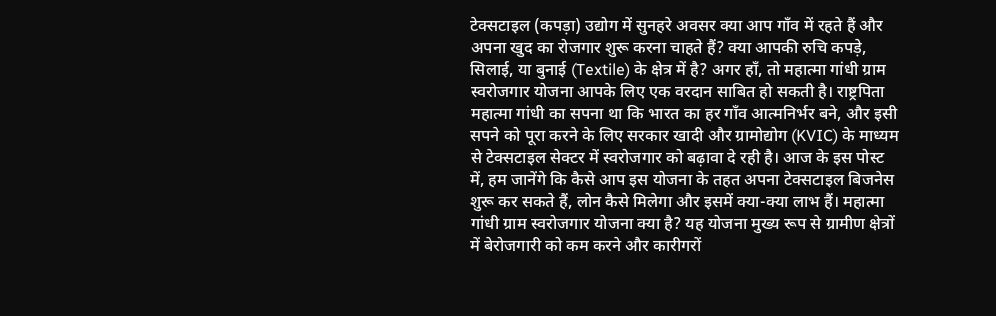टेक्सटाइल (कपड़ा) उद्योग में सुनहरे अवसर क्या आप गाँव में रहते हैं और अपना खुद का रोजगार शुरू करना चाहते हैं? क्या आपकी रुचि कपड़े, सिलाई, या बुनाई (Textile) के क्षेत्र में है? अगर हाँ, तो महात्मा गांधी ग्राम स्वरोजगार योजना आपके लिए एक वरदान साबित हो सकती है। राष्ट्रपिता महात्मा गांधी का सपना था कि भारत का हर गाँव आत्मनिर्भर बने, और इसी सपने को पूरा करने के लिए सरकार खादी और ग्रामोद्योग (KVIC) के माध्यम से टेक्सटाइल सेक्टर में स्वरोजगार को बढ़ावा दे रही है। आज के इस पोस्ट में, हम जानेंगे कि कैसे आप इस योजना के तहत अपना टेक्सटाइल बिजनेस शुरू कर सकते हैं, लोन कैसे मिलेगा और इसमें क्या-क्या लाभ हैं। महात्मा गांधी ग्राम स्वरोजगार योजना क्या है? यह योजना मुख्य रूप से ग्रामीण क्षेत्रों में बेरोजगारी को कम करने और कारीगरों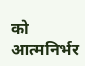को आत्मनिर्भर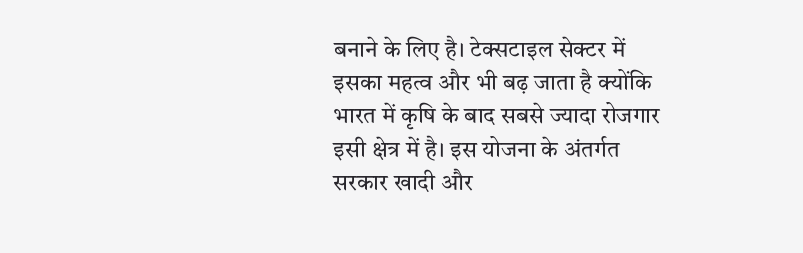बनाने के लिए है। टेक्सटाइल सेक्टर में इसका महत्व और भी बढ़ जाता है क्योंकि भारत में कृषि के बाद सबसे ज्यादा रोजगार इसी क्षेत्र में है। इस योजना के अंतर्गत सरकार खादी और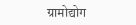ग्रामोद्योग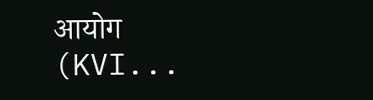आयोग (KVI...